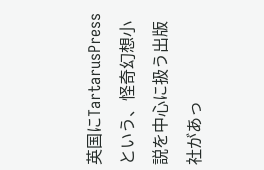英国にTartarusPressという、怪奇幻想小説を中心に扱う出版社があっ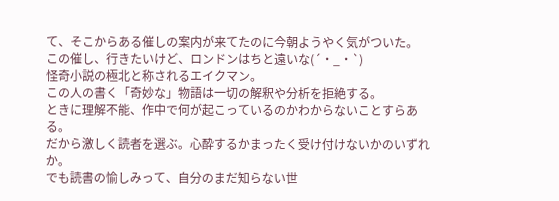て、そこからある催しの案内が来てたのに今朝ようやく気がついた。
この催し、行きたいけど、ロンドンはちと遠いな(´・_・`)
怪奇小説の極北と称されるエイクマン。
この人の書く「奇妙な」物語は一切の解釈や分析を拒絶する。
ときに理解不能、作中で何が起こっているのかわからないことすらある。
だから激しく読者を選ぶ。心酔するかまったく受け付けないかのいずれか。
でも読書の愉しみって、自分のまだ知らない世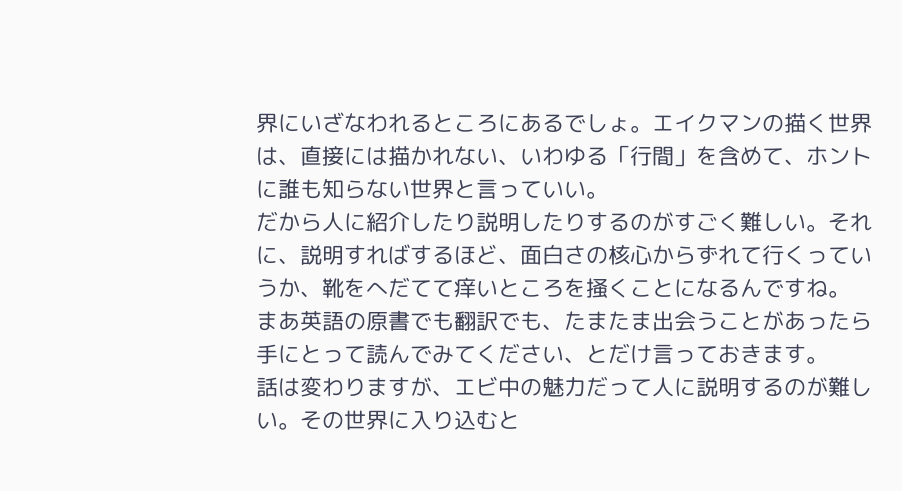界にいざなわれるところにあるでしょ。エイクマンの描く世界は、直接には描かれない、いわゆる「行間」を含めて、ホントに誰も知らない世界と言っていい。
だから人に紹介したり説明したりするのがすごく難しい。それに、説明すればするほど、面白さの核心からずれて行くっていうか、靴をへだてて痒いところを掻くことになるんですね。
まあ英語の原書でも翻訳でも、たまたま出会うことがあったら手にとって読んでみてください、とだけ言っておきます。
話は変わりますが、エビ中の魅力だって人に説明するのが難しい。その世界に入り込むと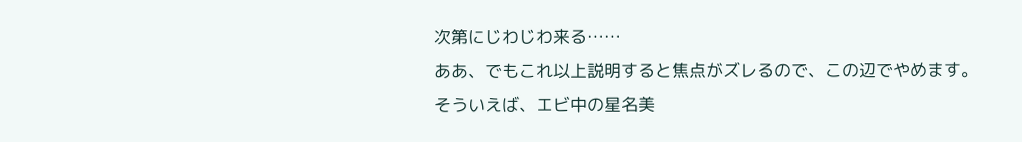次第にじわじわ来る……
ああ、でもこれ以上説明すると焦点がズレるので、この辺でやめます。
そういえば、エビ中の星名美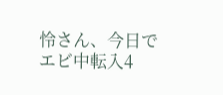怜さん、今日でエビ中転入4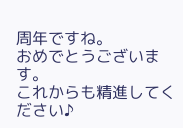周年ですね。
おめでとうございます。
これからも精進してください♪